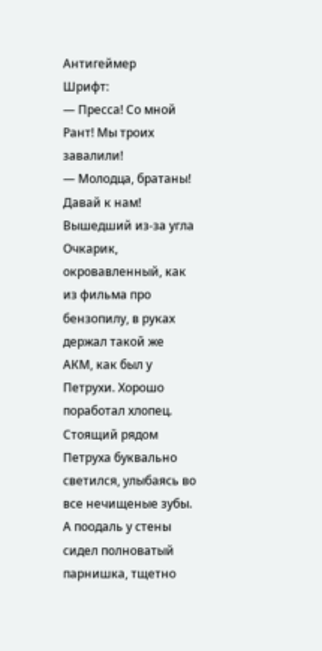Антигеймер
Шрифт:
— Пресса! Со мной Рант! Мы троих завалили!
— Молодца, братаны! Давай к нам!
Вышедший из-за угла Очкарик, окровавленный, как из фильма про бензопилу, в руках держал такой же АКМ, как был у Петрухи. Хорошо поработал хлопец. Стоящий рядом Петруха буквально светился, улыбаясь во все нечищеные зубы. А поодаль у стены сидел полноватый парнишка, тщетно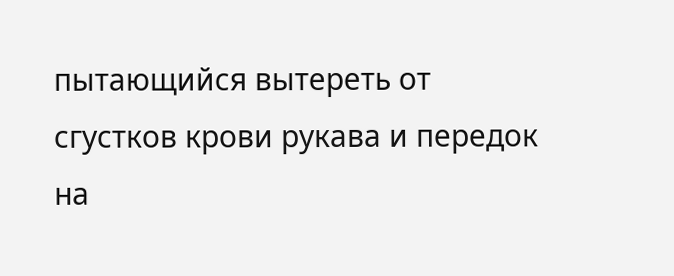пытающийся вытереть от сгустков крови рукава и передок на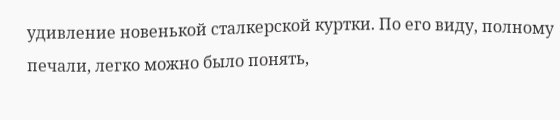удивление новенькой сталкерской куртки. По его виду, полному печали, легко можно было понять,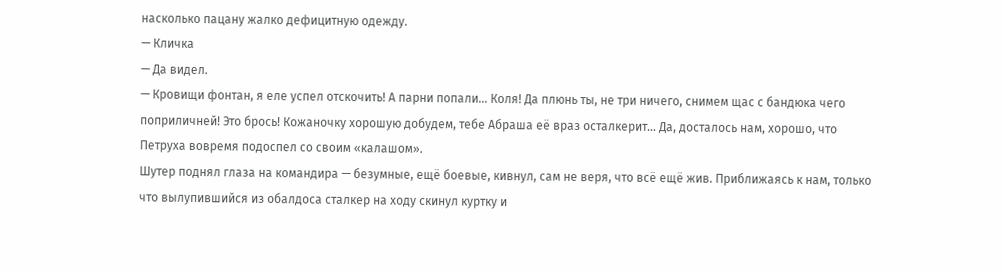насколько пацану жалко дефицитную одежду.
— Кличка
— Да видел.
— Кровищи фонтан, я еле успел отскочить! А парни попали… Коля! Да плюнь ты, не три ничего, снимем щас с бандюка чего поприличней! Это брось! Кожаночку хорошую добудем, тебе Абраша её враз осталкерит… Да, досталось нам, хорошо, что Петруха вовремя подоспел со своим «калашом».
Шутер поднял глаза на командира — безумные, ещё боевые, кивнул, сам не веря, что всё ещё жив. Приближаясь к нам, только что вылупившийся из обалдоса сталкер на ходу скинул куртку и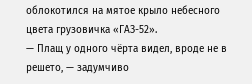облокотился на мятое крыло небесного цвета грузовичка «ГАЗ-52».
— Плащ у одного чёрта видел, вроде не в решето, — задумчиво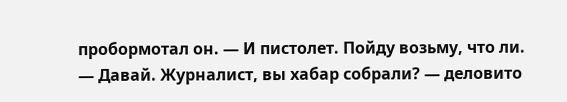пробормотал он. — И пистолет. Пойду возьму, что ли.
— Давай. Журналист, вы хабар собрали? — деловито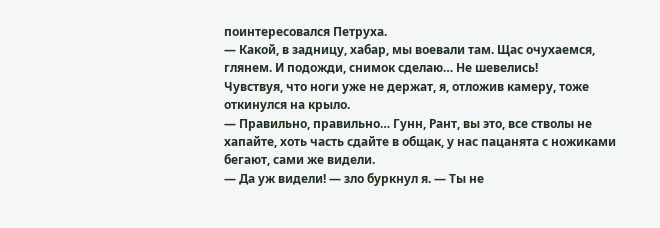поинтересовался Петруха.
— Какой, в задницу, хабар, мы воевали там. Щас очухаемся, глянем. И подожди, снимок сделаю… Не шевелись!
Чувствуя, что ноги уже не держат, я, отложив камеру, тоже откинулся на крыло.
— Правильно, правильно… Гунн, Рант, вы это, все стволы не хапайте, хоть часть сдайте в общак, у нас пацанята с ножиками бегают, сами же видели.
— Да уж видели! — зло буркнул я. — Ты не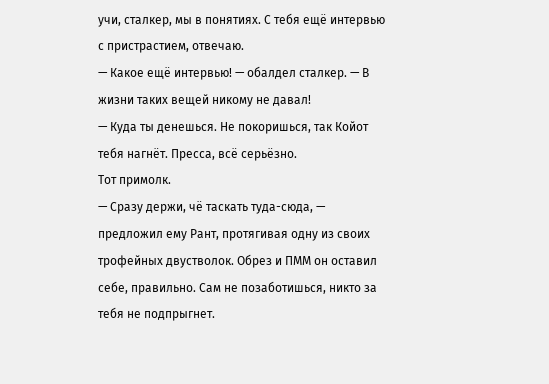учи, сталкер, мы в понятиях. С тебя ещё интервью с пристрастием, отвечаю.
— Какое ещё интервью! — обалдел сталкер. — В жизни таких вещей никому не давал!
— Куда ты денешься. Не покоришься, так Койот тебя нагнёт. Пресса, всё серьёзно.
Тот примолк.
— Сразу держи, чё таскать туда-сюда, — предложил ему Рант, протягивая одну из своих трофейных двустволок. Обрез и ПММ он оставил себе, правильно. Сам не позаботишься, никто за тебя не подпрыгнет.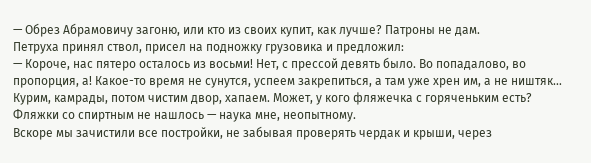— Обрез Абрамовичу загоню, или кто из своих купит, как лучше? Патроны не дам.
Петруха принял ствол, присел на подножку грузовика и предложил:
— Короче, нас пятеро осталось из восьми! Нет, с прессой девять было. Во попадалово, во пропорция, а! Какое-то время не сунутся, успеем закрепиться, а там уже хрен им, а не ништяк… Курим, камрады, потом чистим двор, хапаем. Может, у кого фляжечка с горяченьким есть?
Фляжки со спиртным не нашлось — наука мне, неопытному.
Вскоре мы зачистили все постройки, не забывая проверять чердак и крыши, через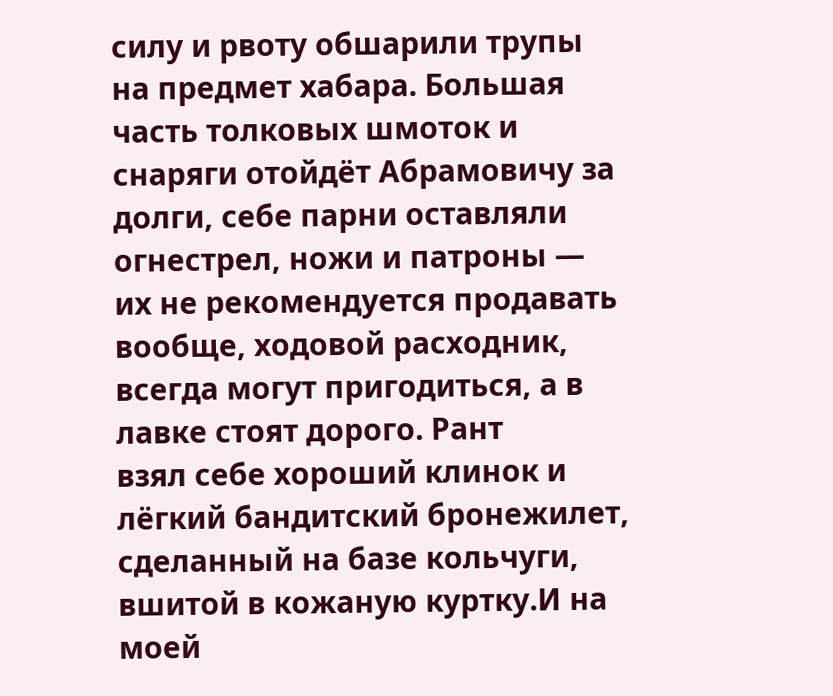силу и рвоту обшарили трупы на предмет хабара. Большая часть толковых шмоток и снаряги отойдёт Абрамовичу за долги, себе парни оставляли огнестрел, ножи и патроны — их не рекомендуется продавать вообще, ходовой расходник, всегда могут пригодиться, а в лавке стоят дорого. Рант
взял себе хороший клинок и лёгкий бандитский бронежилет, сделанный на базе кольчуги, вшитой в кожаную куртку.И на моей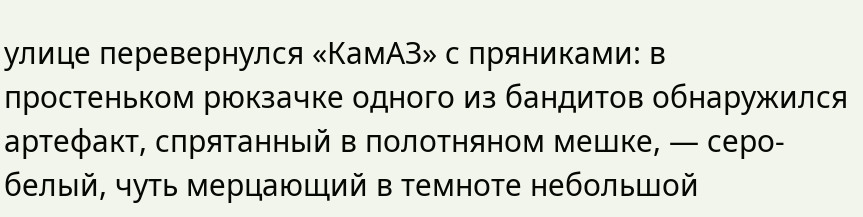улице перевернулся «КамАЗ» с пряниками: в простеньком рюкзачке одного из бандитов обнаружился артефакт, спрятанный в полотняном мешке, — серо-белый, чуть мерцающий в темноте небольшой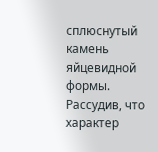сплюснутый камень яйцевидной формы. Рассудив, что характер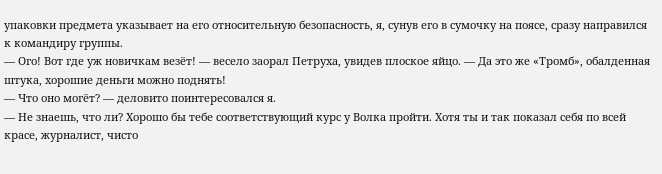упаковки предмета указывает на его относительную безопасность, я, сунув его в сумочку на поясе, сразу направился к командиру группы.
— Ого! Вот где уж новичкам везёт! — весело заорал Петруха, увидев плоское яйцо. — Да это же «Тромб», обалденная штука, хорошие деньги можно поднять!
— Что оно могёт? — деловито поинтересовался я.
— Не знаешь, что ли? Хорошо бы тебе соответствующий курс у Волка пройти. Хотя ты и так показал себя по всей красе, журналист, чисто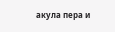акула пера и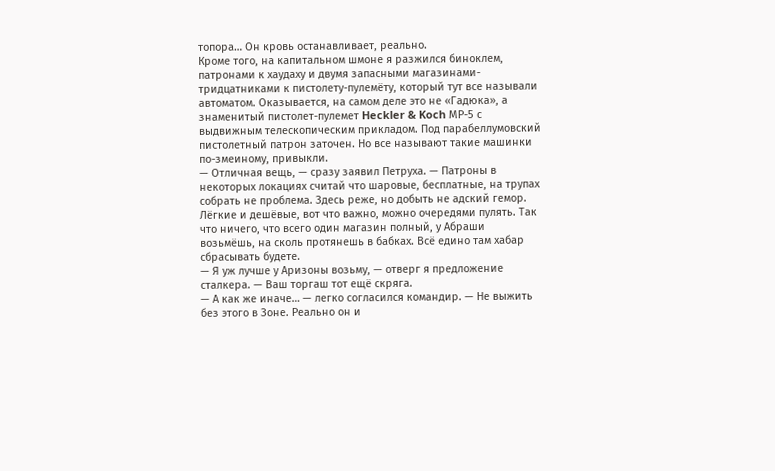топора… Он кровь останавливает, реально.
Кроме того, на капитальном шмоне я разжился биноклем, патронами к хаудаху и двумя запасными магазинами-тридцатниками к пистолету-пулемёту, который тут все называли автоматом. Оказывается, на самом деле это не «Гадюка», а знаменитый пистолет-пулемет Heckler & Koch МР-5 с выдвижным телескопическим прикладом. Под парабеллумовский пистолетный патрон заточен. Но все называют такие машинки по-змеиному, привыкли.
— Отличная вещь, — сразу заявил Петруха. — Патроны в некоторых локациях считай что шаровые, бесплатные, на трупах собрать не проблема. Здесь реже, но добыть не адский гемор. Лёгкие и дешёвые, вот что важно, можно очередями пулять. Так что ничего, что всего один магазин полный, у Абраши возьмёшь, на сколь протянешь в бабках. Всё едино там хабар сбрасывать будете.
— Я уж лучше у Аризоны возьму, — отверг я предложение сталкера. — Ваш торгаш тот ещё скряга.
— А как же иначе… — легко согласился командир. — Не выжить без этого в Зоне. Реально он и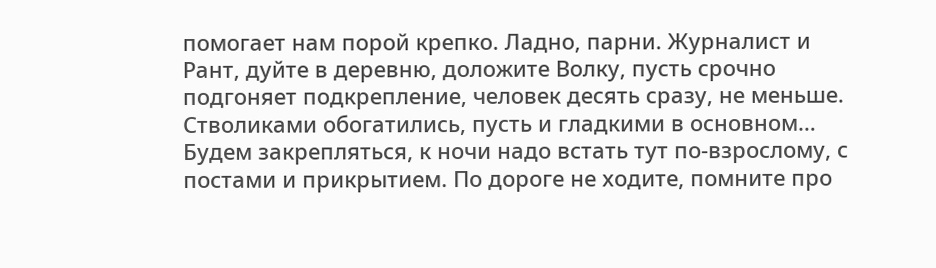помогает нам порой крепко. Ладно, парни. Журналист и Рант, дуйте в деревню, доложите Волку, пусть срочно подгоняет подкрепление, человек десять сразу, не меньше. Стволиками обогатились, пусть и гладкими в основном… Будем закрепляться, к ночи надо встать тут по-взрослому, с постами и прикрытием. По дороге не ходите, помните про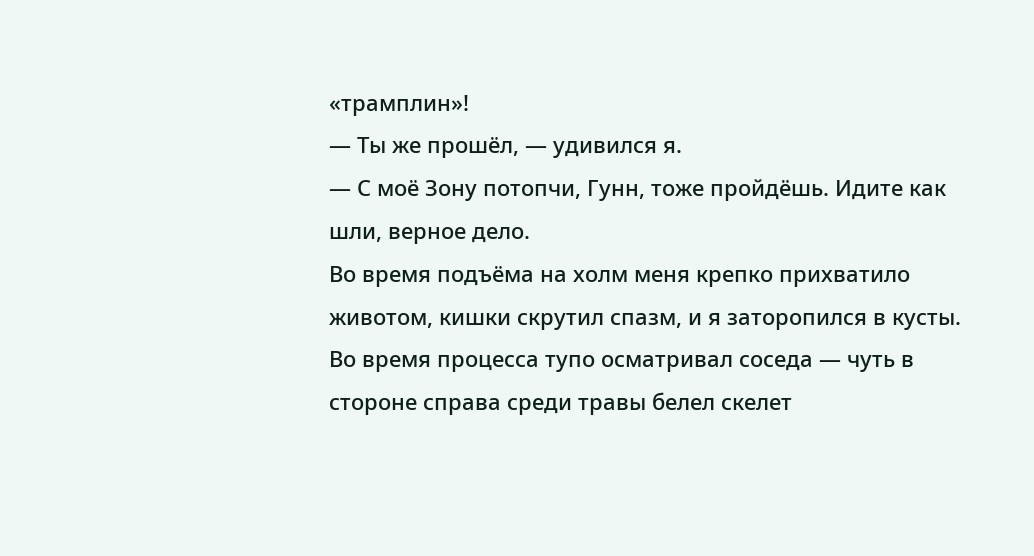«трамплин»!
— Ты же прошёл, — удивился я.
— С моё Зону потопчи, Гунн, тоже пройдёшь. Идите как шли, верное дело.
Во время подъёма на холм меня крепко прихватило животом, кишки скрутил спазм, и я заторопился в кусты. Во время процесса тупо осматривал соседа — чуть в стороне справа среди травы белел скелет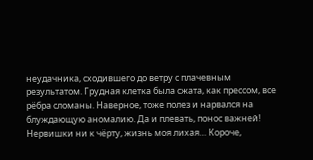неудачника, сходившего до ветру с плачевным результатом. Грудная клетка была сжата, как прессом, все рёбра сломаны. Наверное, тоже полез и нарвался на блуждающую аномалию. Да и плевать, понос важней!
Нервишки ни к чёрту, жизнь моя лихая… Короче,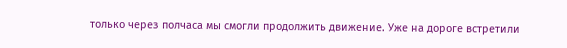только через полчаса мы смогли продолжить движение. Уже на дороге встретили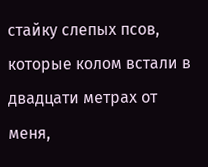стайку слепых псов, которые колом встали в двадцати метрах от меня,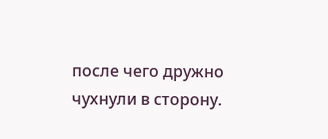после чего дружно чухнули в сторону.